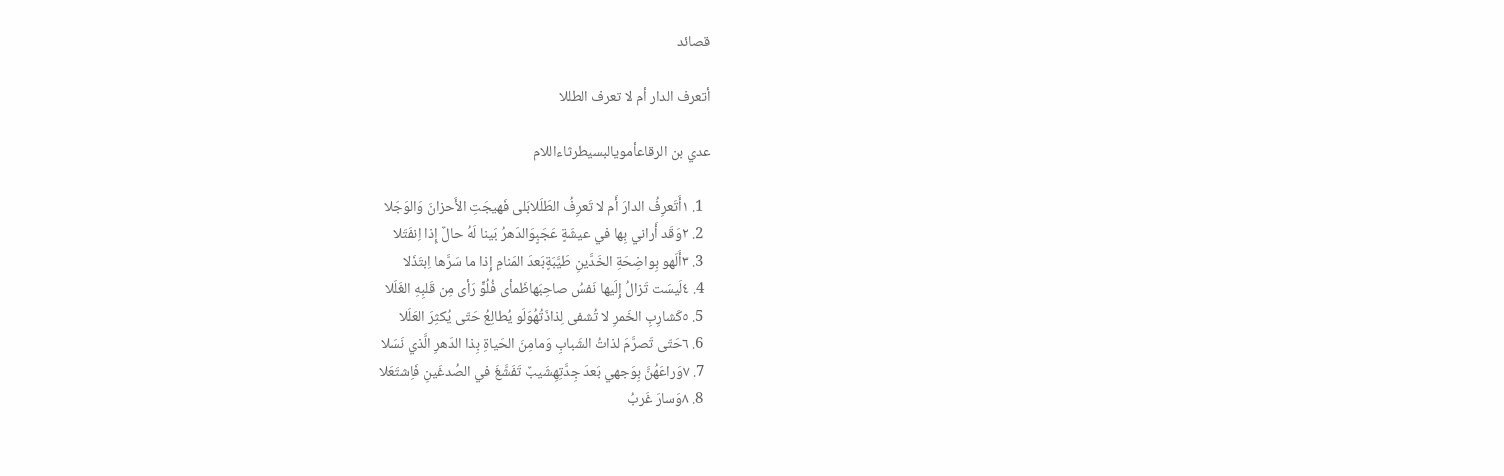قصائد

أتعرف الدار أم لا تعرف الطللا

عدي بن الرقاعأمويالبسيطرثاءاللام

  1. ١أَتَعرِفُ الدارَ أَم لا تَعرِفُ الطَلَلابَلى فَهيجَتِ الأَحزانَ وَالوَجَلا
  2. ٢وَقَد أَراني بِها في عيشَةٍ عَجَبٍوَالدَهرُ بَينا لَهُ حالٌ إِذا اِنفَتَلا
  3. ٣أَلَهو بِواضِحَةِ الخَدَّينِ طَيَّبَةٍبَعدَ المَنامِ إِذا ما سَرَّها اِبتَذَلا
  4. ٤لَيسَت تَزالُ إِلَيها نَفسُ صاحِبَهاظَمأى فُلُوٍّ رَأى مِن قَلبِهِ الغَلَلا
  5. ٥كَشارِبِ الخَمرِ لا تُشفى لِذاذَتُهُوَلَو يُطالِعُ حَتّى يُكثِرَ العَلَلا
  6. ٦حَتّى تَصرَّمَ لذاتُ الشَبابِ وَمامِنَ الحَياةِ بِذا الدَهرِ الَّذي نَسَلا
  7. ٧وَراعَهُنَّ بِوَجهي بَعدَ جِدَّتِهِشَيبٌ تَفَشَّغَ في الصُدغَينِ فَاِشتَعَلا
  8. ٨وَسارَ غَربُ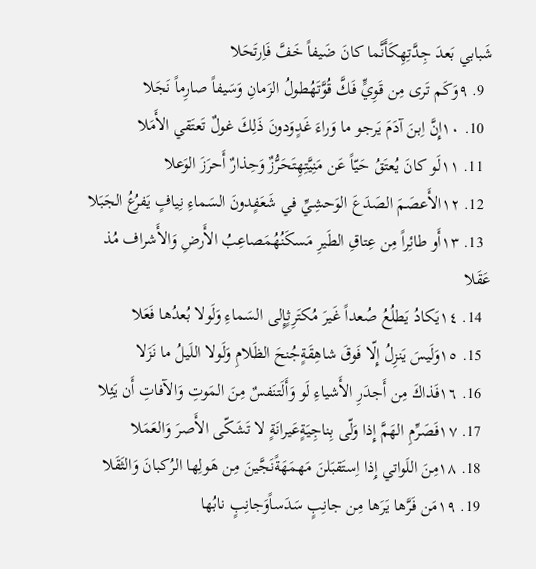شَبابي بَعدَ جِدَّتِهِكَأَنَّما كانَ ضَيفاً خَفَّ فَاِرتَحَلا
  9. ٩وَكَم تَرى مِن قَوِيٍّ فَكَّ قُوَّتَهُطولُ الزَمانِ وَسَيفاً صارِماً نَجَلا
  10. ١٠إِنَّ اِبنَ آدَمَ يَرجو ما وَراءَ غَدٍوَدونَ ذَلِكَ غولٌ تَعتَقي الأَمَلا
  11. ١١لَو كانَ يُعتَقُ حَيّاً عَن مَنِيَّتِهِتَحَرُّزٌ وَحِذارٌ أَحرَزَ الوَعلا
  12. ١٢الأَعصَمَ الصَدَعَ الوَحشِيِّ في شَعَفٍدونَ السَماءِ نِيافٍ يَفرُعُ الجَبَلا
  13. ١٣أَو طائِراً مِن عِتاقِ الطَيرِ مَسكَنُهُمَصاعِبُ الأَرضِ وَالأَشراف مُذ عَقَلا
  14. ١٤يَكادُ يَطلُعُ صُعداً غَيرَ مُكتَرِثٍإِلى السَماءِ وَلَولا بُعدُها فَعَلا
  15. ١٥وَلَيسَ يَنزِلُ إِلّا فَوقَ شاهِقَةٍجُنحَ الظَلامِ وَلَولا اللَيلُ ما نَزَلا
  16. ١٦فَذاكَ مِن أَجدَرِ الأَشياءِ لَو وَأَلَتنَفسٌ مِنَ المَوتِ وَالآفاتِ أَن يَئِلا
  17. ١٧فَصَرِّمِ الهَمَّ إِذا وَلّى بِناجِيَةٍعَيرانَةٍ لا تَشَكّى الأَصرَ وَالعَمَلا
  18. ١٨مِنَ اللَواتي إِذا اِستَقبَلنَ مَهمَهَةًنَجَّينَ مِن هَولِها الرُكبانَ وَالثَقَلا
  19. ١٩مَن فَرَّها يَرَها مِن جانِبٍ سَدَساًوَجانِبٍ نابُها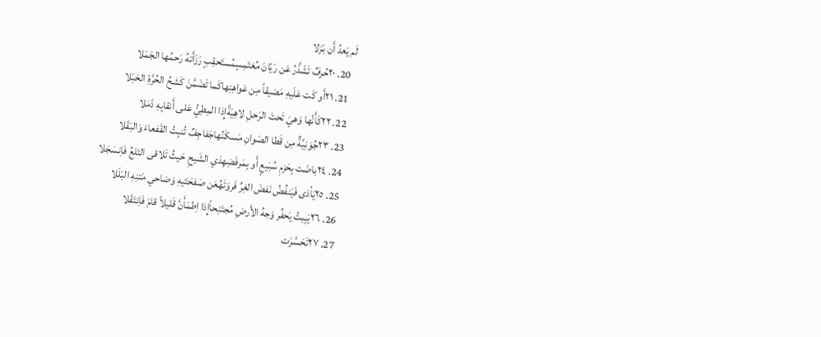لَم يَعدُ أَن بَزَلا
  20. ٢٠حُرفٌ تَشَذَّرُ عَن رَيّانَ مُغتَمِسٍمُستَحقِبٍ رَزَأَتهُ رَحمُها الجَمَلا
  21. ٢١أَو كَت عَلَيهِ مَضيقاً مِن عَواهِنِهاكَما تَضَمَّنَ كَشحُ الحُرَّةِ الحَبَلا
  22. ٢٢كَأَنَّها وَهيَ تَحتَ الرَحلِ لاهِيَةًإِذا المِطِيُّ عَلى أَنقابِهِ ذَمَلا
  23. ٢٣جُوَنِيَّةٌ مِن قَطا الصَوانِ مَسكَنُهاجَفاجِفٌ تُنبِتُ القَفعاءَ وَالبَقَلا
  24. ٢٤باضَت بِحَزمِ سُبَيعٍ أَو بِمَرفَضِهِذي الشَيحِ حَيثُ تَلاقى التَلعُ فَاِنسَجَلا
  25. ٢٥يَأذى فَيَنفُضُ نَفضَ الغِرِّ فَروَتَهُعَن صَفحَتَيهِ وَضاحي مَتنِهِ البَلَلا
  26. ٢٦يَبِبتُ يَحفُر وَجهُ الأَرضِ مُجتَنِحاًإِذا اِطمَأَنَّ قَليلاً قامَ فَاِنتَقَلا
  27. ٢٧تَحَسَّرَت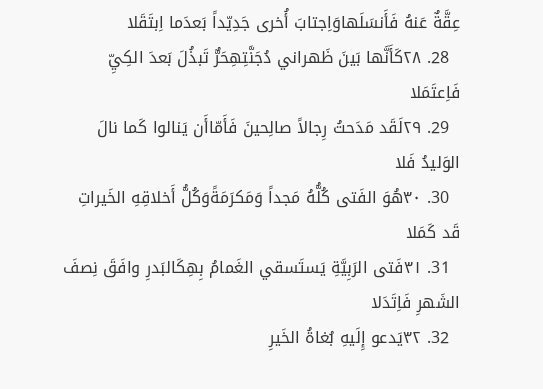عِقَّةٌ عَنهُ فَأَنسَلَهاوَاِجتابَ أُخرى جَدِيّداً بَعدَما اِبتَقَلا
  28. ٢٨كَأَنَّها بَينَ ظَهراني دُجَنَّتِهِحَرٌّ تَبذُلَ بَعدَ الكِيِّ فَاِعتَمَلا
  29. ٢٩لَقَد مَدَحتُ رِجالاً صالِحينَ فَأَمّاأَن يَنالوا كَما نالَ الوَليدُ فَلا
  30. ٣٠هُوَ الفَتى كُلُّهُ مَجداً وَمَكرَمَةًوَكُلُّ أَخلاقِهِ الخَيراتِ قَد كَمَلا
  31. ٣١فَتى الرَبِيَّةِ يَستَسقي الغَمامُ بِهِكَالبَدرِ وافَقَ نِصفَ الشَهرِ فَاِتَدَلا
  32. ٣٢يَدعو إِلَيهِ بُغاةُ الخَيرِ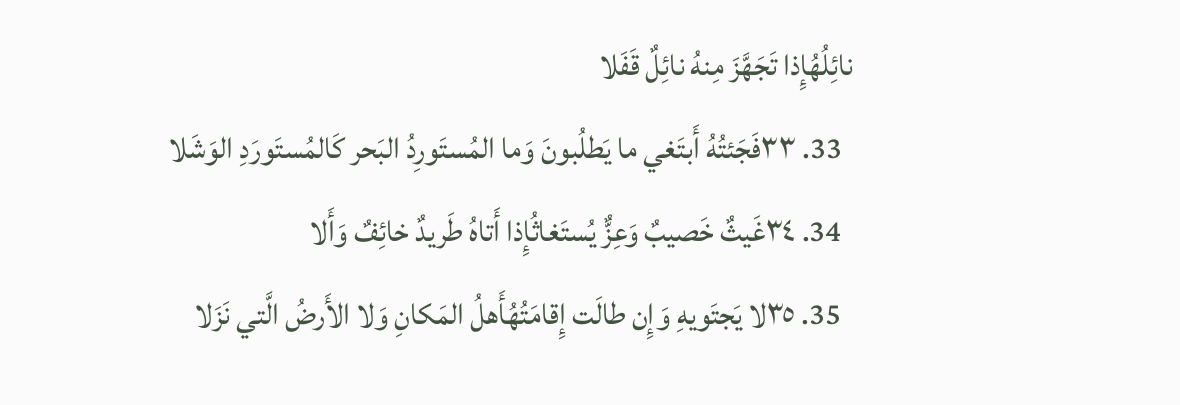نائِلُهُإِذا تَجَهَّزَ مِنهُ نائِلٌ قَفَلا
  33. ٣٣فَجَئتُهُ أَبتَغي ما يَطلُبونَ وَما المُستَورِدُ البَحر كَالمُستَورَدِ الوَشَلا
  34. ٣٤غَيثٌ خَصيبٌ وَعِزٌّ يُستَغاثُإِذا أَتاهُ طَريدٌ خائِفٌ وَأَلا
  35. ٣٥لا يَجتَويهِ وَإِن طالَت إِقامَتُهُأَهلُ المَكانِ وَلا الأَرضُ الَّتي نَزَلا